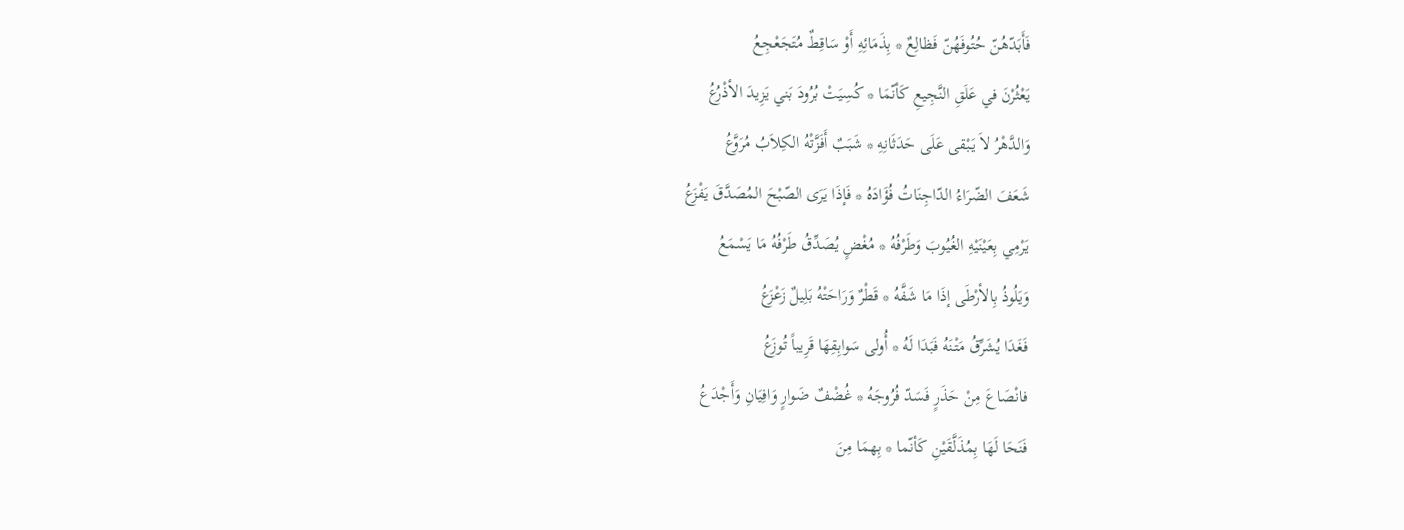فَأَبَدّهُنّ حُتُوفَهُنّ فَظالِعٌ * بِذَمَائِهِ أَوْ سَاقِطٌ مُتَجَعْجِعُ
يَعْثُرْنَ في عَلَقِ النَّجِيعِ كَأنّمَا * كُسِيَتْ بُرُودَ بَني يَزِيدَ الأذْرُعُ
وَالدَّهْرُ لاَ يَبْقى عَلَى حَدَثَانِهِ * شَبَبٌ أَفَزَّتْهُ الكِلاَبُ مُرَوَّعُ
شَعَفَ الضّرَاءُ الدّاجِنَاتُ فُؤَادَهُ * فَإذَا يَرَى الصّبْحَ المُصَدَّقَ يَفْزَعُ
يَرْمِي بِعَيْنَيْهِ الغُيُوبَ وَطَرْفُهُ * مُغْضٍ يُصَدِّقُ طَرْفُهُ مَا يَسْمَعُ
وَيَلُوذُ بِالأرْطَى إذَا مَا شَفَّهُ * قَطْرٌ وَرَاحَتْهُ بَلِيلٌ زَعْزَعُ
فَغَدَا يُشَرِّقُ مَتْنَهُ فَبَدَا لَهُ * أُولى سَوابِقِهَا قَرِيباً تُوزَعُ
فانْصَاعَ مِنْ حَذَرٍ فَسَدّ فُرُوجَهُ * غُضْفٌ ضَوارٍ وَافِيَانِ وَأَجْدَعُ
فَنَحَا لَهَا بِمُذَلَّقَيْنِ كَأنّما * بِهمَا مِنَ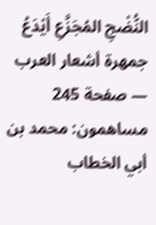النُّضْجِ المُجَزَّعِ أَيْدَعُ
جمهرة أشعار العرب — صفحة 245
مساهمون: محمد بن أبي الخطاب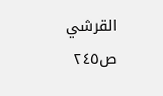القرشي
ص٢٤٥